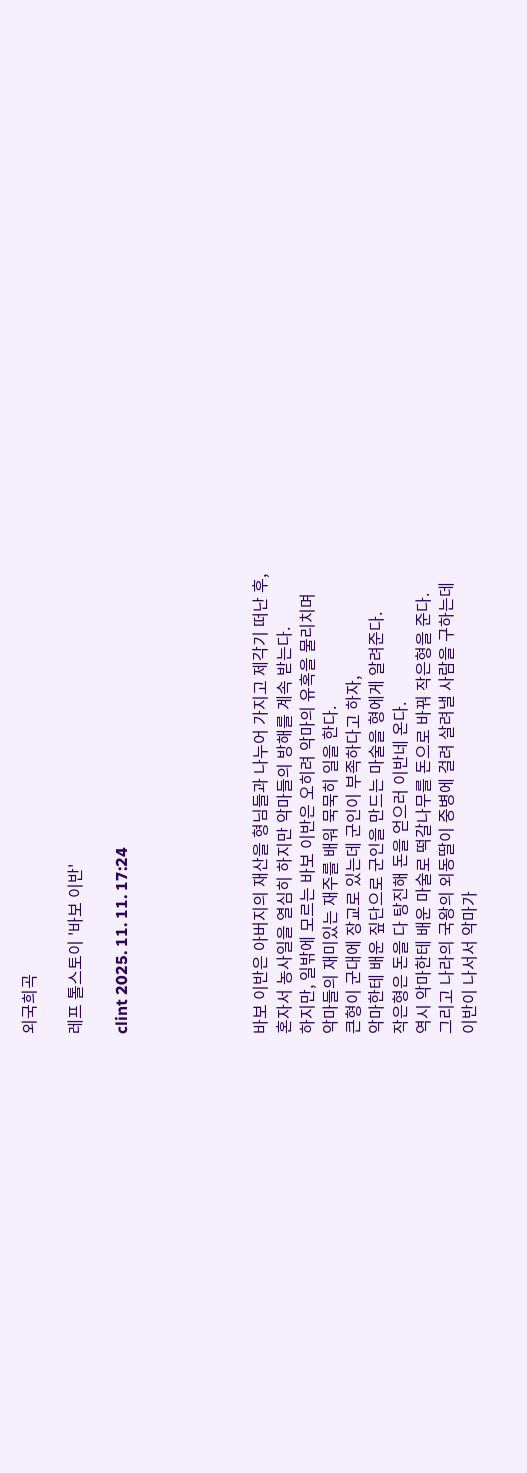외국희곡

레프 톨스토이 '바보 이반'

clint 2025. 11. 11. 17:24





바보 이반은 아버지의 재산을 형님들과 나누어 가지고 제각기 떠난 후,
혼자서 농사일을 열심히 하지만 악마들의 방해를 계속 받는다.
하지만, 일밖에 모르는 바보 이반은 오히려 악마의 유혹을 물리치며
악마들의 재미있는 재주를 배워 묵묵히 일을 한다.
큰형이 군대에 장교로 있는데 군인이 부족하다고 하자,
악마한테 배운 짚단으로 군인을 만드는 마술을 형에게 알려준다.
작은형은 돈을 다 탕진해 돈을 얻으러 이반네 온다.
역시 악마한테 배운 마술로 떡갈나무를 돈으로 바꿔 작은형을 준다.
그리고 나라의 국왕의 외동딸이 중병에 걸려 살려낼 사람을 구하는데
이반이 나서서 악마가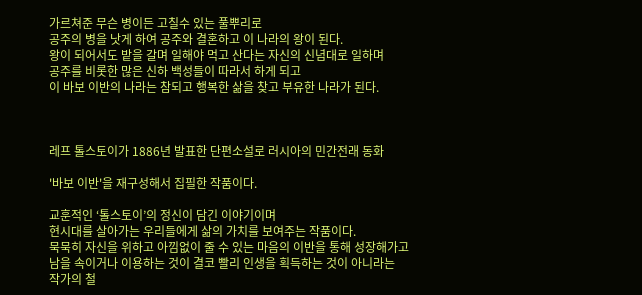가르쳐준 무슨 병이든 고칠수 있는 풀뿌리로
공주의 병을 낫게 하여 공주와 결혼하고 이 나라의 왕이 된다.
왕이 되어서도 밭을 갈며 일해야 먹고 산다는 자신의 신념대로 일하며
공주를 비롯한 많은 신하 백성들이 따라서 하게 되고
이 바보 이반의 나라는 참되고 행복한 삶을 찾고 부유한 나라가 된다.



레프 톨스토이가 1886년 발표한 단편소설로 러시아의 민간전래 동화

'바보 이반'을 재구성해서 집필한 작품이다.

교훈적인 ‘톨스토이’의 정신이 담긴 이야기이며
현시대를 살아가는 우리들에게 삶의 가치를 보여주는 작품이다.
묵묵히 자신을 위하고 아낌없이 줄 수 있는 마음의 이반을 통해 성장해가고
남을 속이거나 이용하는 것이 결코 빨리 인생을 획득하는 것이 아니라는
작가의 철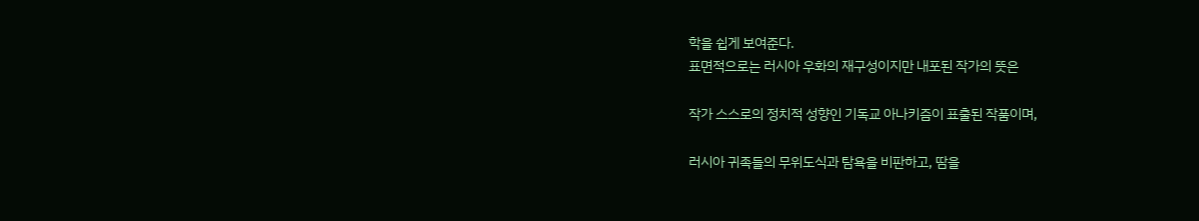학을 쉽게 보여준다.
표면적으로는 러시아 우화의 재구성이지만 내포된 작가의 뜻은

작가 스스로의 정치적 성향인 기독교 아나키즘이 표출된 작품이며,

러시아 귀족들의 무위도식과 탐욕을 비판하고, 땀을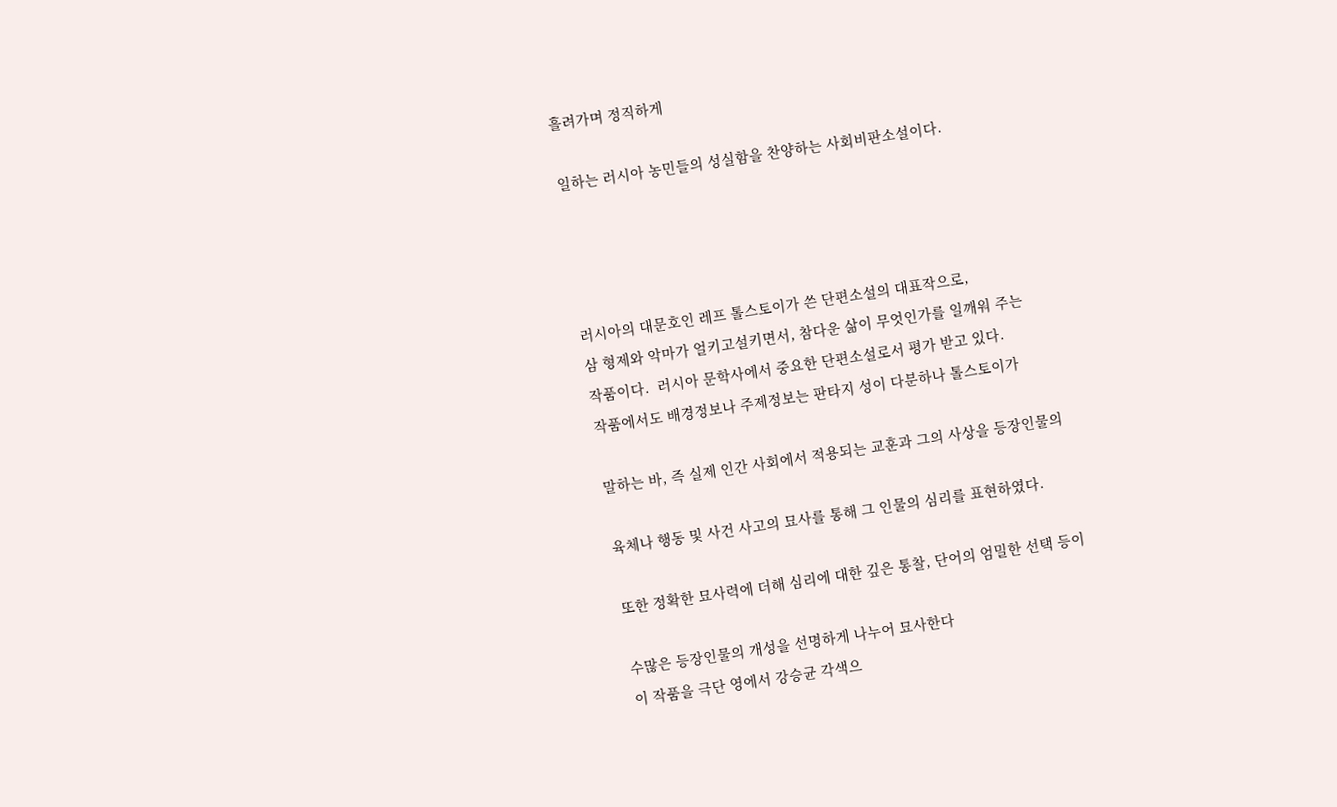흘려가며 정직하게

일하는 러시아 농민들의 성실함을 찬양하는 사회비판소설이다.




러시아의 대문호인 레프 톨스토이가 쓴 단편소설의 대표작으로,
삼 형제와 악마가 얼키고설키면서, 참다운 삶이 무엇인가를 일깨워 주는
작품이다.  러시아 문학사에서 중요한 단편소설로서 평가 받고 있다.
작품에서도 배경정보나 주제정보는 판타지 성이 다분하나 톨스토이가

말하는 바, 즉 실제 인간 사회에서 적용되는 교훈과 그의 사상을 등장인물의

육체나 행동 및 사건 사고의 묘사를 통해 그 인물의 심리를 표현하였다.

또한 정확한 묘사력에 더해 심리에 대한 깊은 통찰, 단어의 엄밀한 선택 등이

수많은 등장인물의 개성을 선명하게 나누어 묘사한다
이 작품을 극단 영에서 강승균 각색으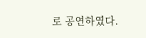로 공연하였다.